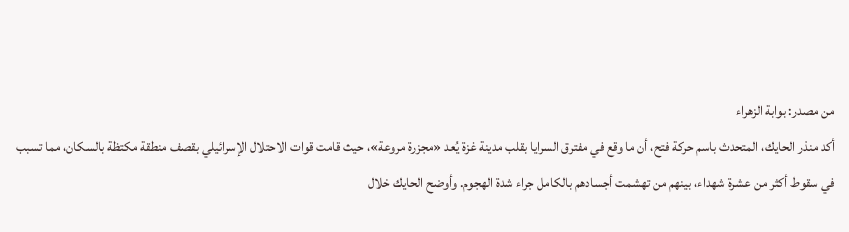من مصدر: بوابة الزهراء
أكد منذر الحايك، المتحدث باسم حركة فتح، أن ما وقع في مفترق السرايا بقلب مدينة غزة يُعد «مجزرة مروعة»، حيث قامت قوات الاحتلال الإسرائيلي بقصف منطقة مكتظة بالسكان، مما تسبب في سقوط أكثر من عشرة شهداء، بينهم من تهشمت أجسادهم بالكامل جراء شدة الهجوم. وأوضح الحايك خلال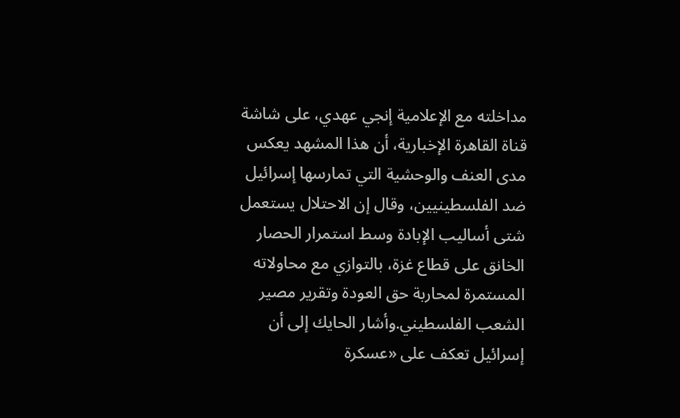مداخلته مع الإعلامية إنجي عهدي، على شاشة قناة القاهرة الإخبارية، أن هذا المشهد يعكس مدى العنف والوحشية التي تمارسها إسرائيل ضد الفلسطينيين، وقال إن الاحتلال يستعمل شتى أساليب الإبادة وسط استمرار الحصار الخانق على قطاع غزة، بالتوازي مع محاولاته المستمرة لمحاربة حق العودة وتقرير مصير الشعب الفلسطيني.وأشار الحايك إلى أن إسرائيل تعكف على «عسكرة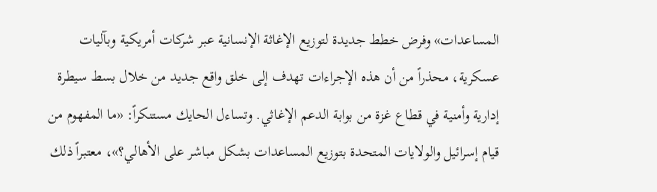المساعدات» وفرض خطط جديدة لتوزيع الإغاثة الإنسانية عبر شركات أمريكية وبآليات عسكرية، محذراً من أن هذه الإجراءات تهدف إلى خلق واقع جديد من خلال بسط سيطرة إدارية وأمنية في قطاع غزة من بوابة الدعم الإغاثي. وتساءل الحايك مستنكراً: «ما المفهوم من قيام إسرائيل والولايات المتحدة بتوزيع المساعدات بشكل مباشر على الأهالي؟»، معتبراً ذلك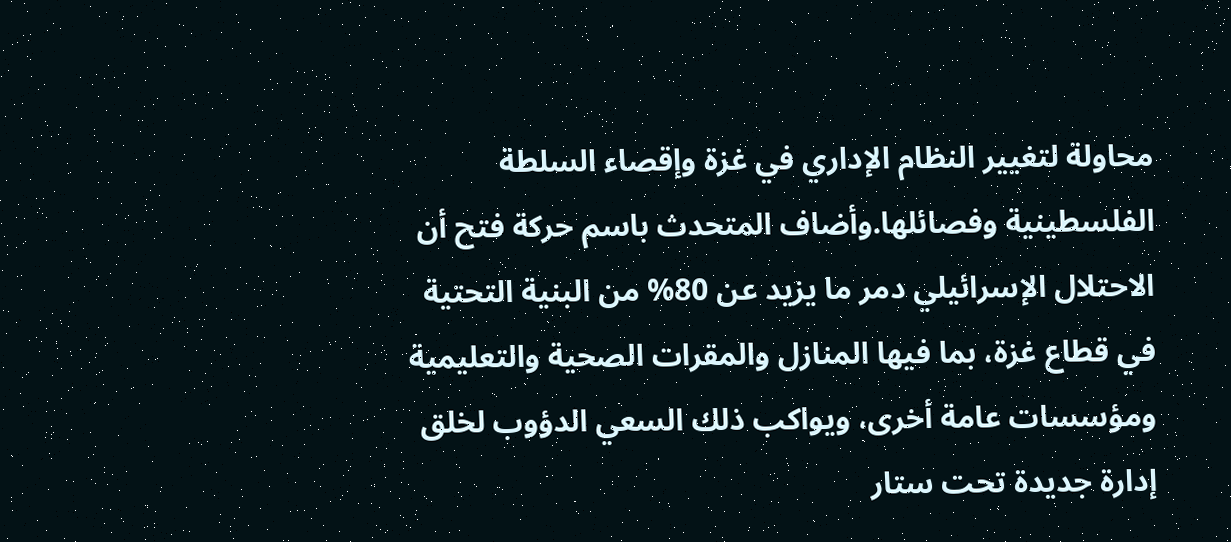محاولة لتغيير النظام الإداري في غزة وإقصاء السلطة الفلسطينية وفصائلها.وأضاف المتحدث باسم حركة فتح أن الاحتلال الإسرائيلي دمر ما يزيد عن 80% من البنية التحتية في قطاع غزة، بما فيها المنازل والمقرات الصحية والتعليمية ومؤسسات عامة أخرى، ويواكب ذلك السعي الدؤوب لخلق إدارة جديدة تحت ستار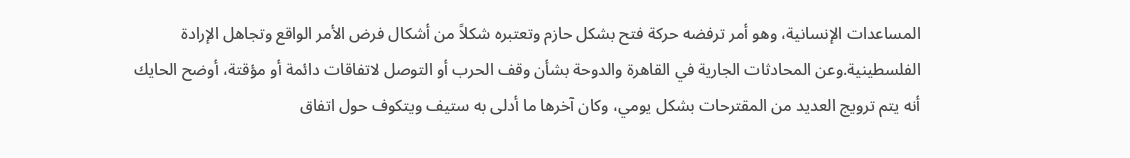المساعدات الإنسانية، وهو أمر ترفضه حركة فتح بشكل حازم وتعتبره شكلاً من أشكال فرض الأمر الواقع وتجاهل الإرادة الفلسطينية.وعن المحادثات الجارية في القاهرة والدوحة بشأن وقف الحرب أو التوصل لاتفاقات دائمة أو مؤقتة، أوضح الحايك أنه يتم ترويج العديد من المقترحات بشكل يومي، وكان آخرها ما أدلى به ستيف ويتكوف حول اتفاق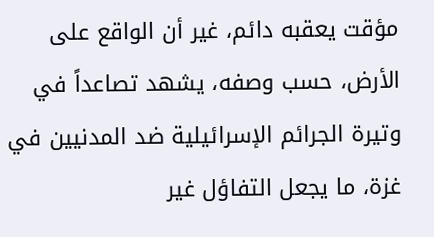مؤقت يعقبه دائم، غير أن الواقع على الأرض، حسب وصفه، يشهد تصاعداً في وتيرة الجرائم الإسرائيلية ضد المدنيين في غزة، ما يجعل التفاؤل غير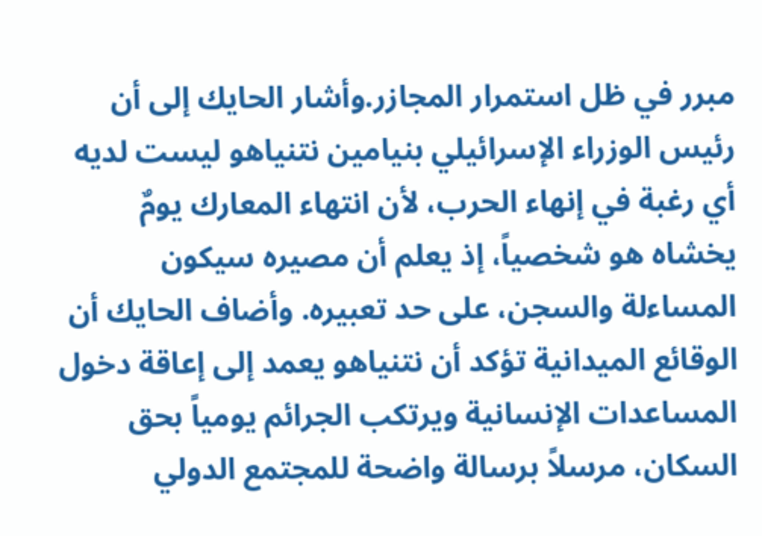مبرر في ظل استمرار المجازر.وأشار الحايك إلى أن رئيس الوزراء الإسرائيلي بنيامين نتنياهو ليست لديه أي رغبة في إنهاء الحرب، لأن انتهاء المعارك يومٌ يخشاه هو شخصياً، إذ يعلم أن مصيره سيكون المساءلة والسجن، على حد تعبيره. وأضاف الحايك أن الوقائع الميدانية تؤكد أن نتنياهو يعمد إلى إعاقة دخول المساعدات الإنسانية ويرتكب الجرائم يومياً بحق السكان، مرسلاً برسالة واضحة للمجتمع الدولي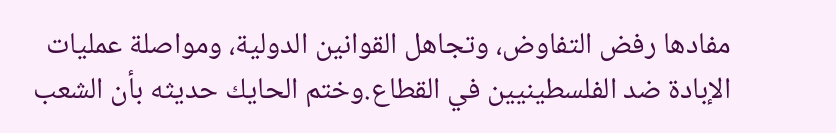مفادها رفض التفاوض، وتجاهل القوانين الدولية، ومواصلة عمليات الإبادة ضد الفلسطينيين في القطاع.وختم الحايك حديثه بأن الشعب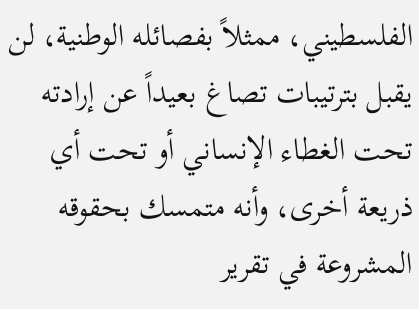الفلسطيني، ممثلاً بفصائله الوطنية، لن يقبل بترتيبات تصاغ بعيداً عن إرادته تحت الغطاء الإنساني أو تحت أي ذريعة أخرى، وأنه متمسك بحقوقه المشروعة في تقرير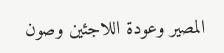المصير وعودة اللاجئين وصون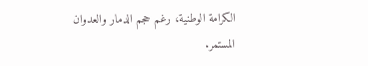الكرامة الوطنية، رغم حجم الدمار والعدوان المستمر.